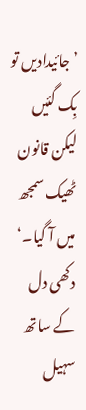’جائیدادیں تو بِک گئیں لیکن قانون ٹھیک سمجھ میں آ گیا۔‘
دکھی دل کے ساتھ سہیل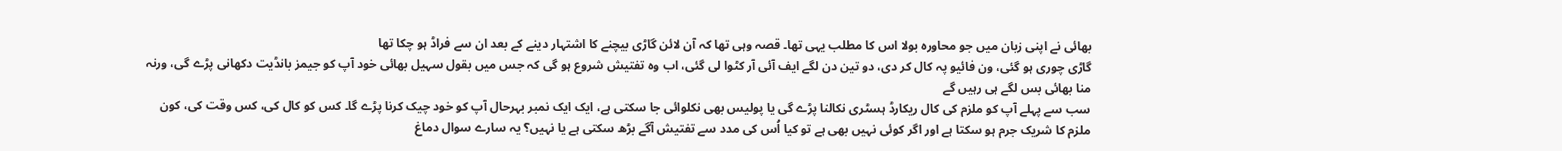بھائی نے اپنی زبان میں جو محاورہ بولا اس کا مطلب یہی تھا۔ قصہ وہی تھا کہ آن لائن گاڑی بیچنے کا اشتہار دینے کے بعد ان سے فراڈ ہو چکا تھا
گاڑی چوری ہو گئی، ون فائیو پہ کال کر دی، دو تین دن لگے ایف آئی آر کٹوا لی گئی، اب وہ تفتیش شروع ہو گی کہ جس میں بقول سہیل بھائی خود آپ کو جیمز بانڈیت دکھانی پڑے گی، ورنہ منا بھائی بس لگے ہی رہیں گے
سب سے پہلے آپ کو ملزم کی کال ریکارڈ ہسٹری نکالنا پڑے گی یا پولیس بھی نکلوائی جا سکتی ہے، ایک ایک نمبر بہرحال آپ کو خود چیک کرنا پڑے گا۔ کس کو کال کی، کس وقت کی، کون ملزم کا شریک جرم ہو سکتا ہے اور اگر کوئی نہیں بھی ہے تو کیا اُس کی مدد سے تفتیش آگے بڑھ سکتی ہے یا نہیں؟ یہ سارے سوال دماغ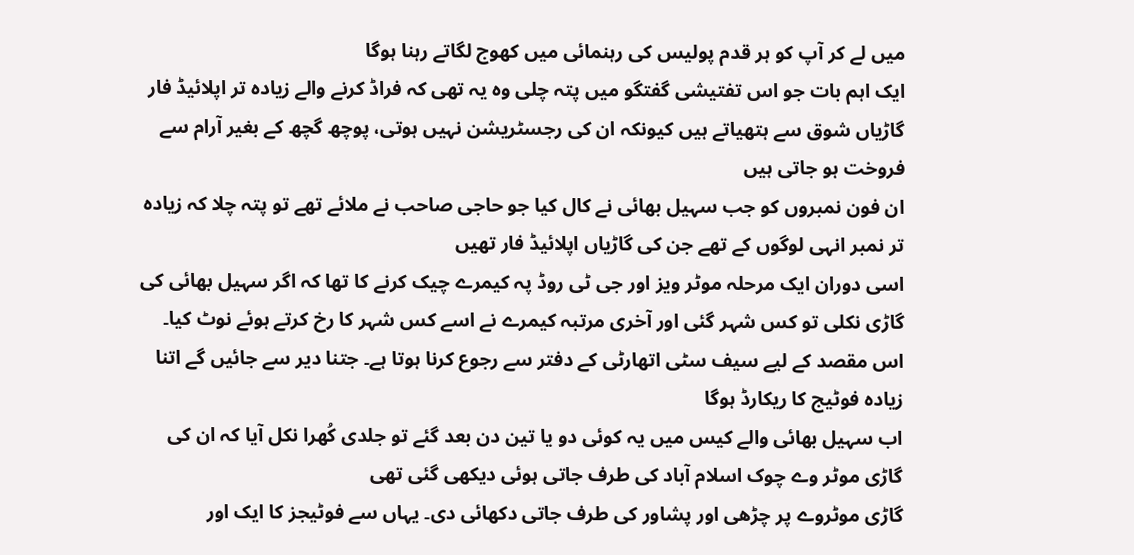میں لے کر آپ کو ہر قدم پولیس کی رہنمائی میں کھوج لگاتے رہنا ہوگا
ایک اہم بات جو اس تفتیشی گفتگو میں پتہ چلی وہ یہ تھی کہ فراڈ کرنے والے زیادہ تر اپلائیڈ فار گاڑیاں شوق سے ہتھیاتے ہیں کیونکہ ان کی رجسٹریشن نہیں ہوتی، پوچھ گچھ کے بغیر آرام سے فروخت ہو جاتی ہیں
ان فون نمبروں کو جب سہیل بھائی نے کال کیا جو حاجی صاحب نے ملائے تھے تو پتہ چلا کہ زیادہ تر نمبر انہی لوگوں کے تھے جن کی گاڑیاں اپلائیڈ فار تھیں
اسی دوران ایک مرحلہ موٹر ویز اور جی ٹی روڈ پہ کیمرے چیک کرنے کا تھا کہ اگر سہیل بھائی کی گاڑی نکلی تو کس شہر گئی اور آخری مرتبہ کیمرے نے اسے کس شہر کا رخ کرتے ہوئے نوٹ کیا۔ اس مقصد کے لیے سیف سٹی اتھارٹی کے دفتر سے رجوع کرنا ہوتا ہے۔ جتنا دیر سے جائیں گے اتنا زیادہ فوٹیج کا ریکارڈ ہوگا
اب سہیل بھائی والے کیس میں یہ کوئی دو یا تین دن بعد گئے تو جلدی کُھرا نکل آیا کہ ان کی گاڑی موٹر وے چوک اسلام آباد کی طرف جاتی ہوئی دیکھی گئی تھی
گاڑی موٹروے پر چڑھی اور پشاور کی طرف جاتی دکھائی دی۔ یہاں سے فوٹیجز کا ایک اور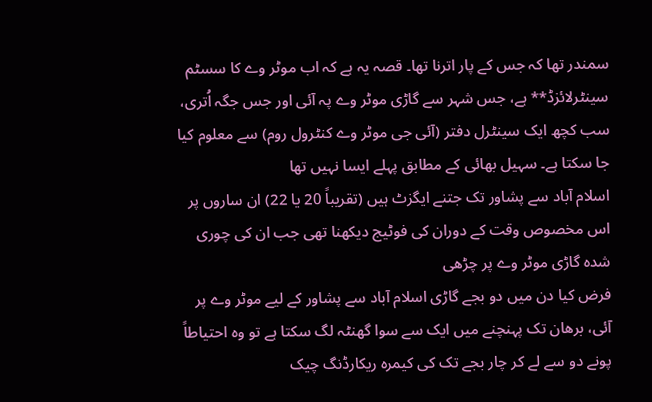سمندر تھا کہ جس کے پار اترنا تھا۔ قصہ یہ ہے کہ اب موٹر وے کا سسٹم سینٹرلائزڈ** ہے، جس شہر سے گاڑی موٹر وے پہ آئی اور جس جگہ اُتری، سب کچھ ایک سینٹرل دفتر (آئی جی موٹر وے کنٹرول روم) سے معلوم کیا جا سکتا ہے۔ سہیل بھائی کے مطابق پہلے ایسا نہیں تھا
اسلام آباد سے پشاور تک جتنے ایگزٹ ہیں (تقریباً 20 یا 22) ان ساروں پر اس مخصوص وقت کے دوران کی فوٹیج دیکھنا تھی جب ان کی چوری شدہ گاڑی موٹر وے پر چڑھی
فرض کیا دن میں دو بجے گاڑی اسلام آباد سے پشاور کے لیے موٹر وے پر آئی، برھان تک پہنچنے میں ایک سے سوا گھنٹہ لگ سکتا ہے تو وہ احتیاطاً پونے دو سے لے کر چار بجے تک کی کیمرہ ریکارڈنگ چیک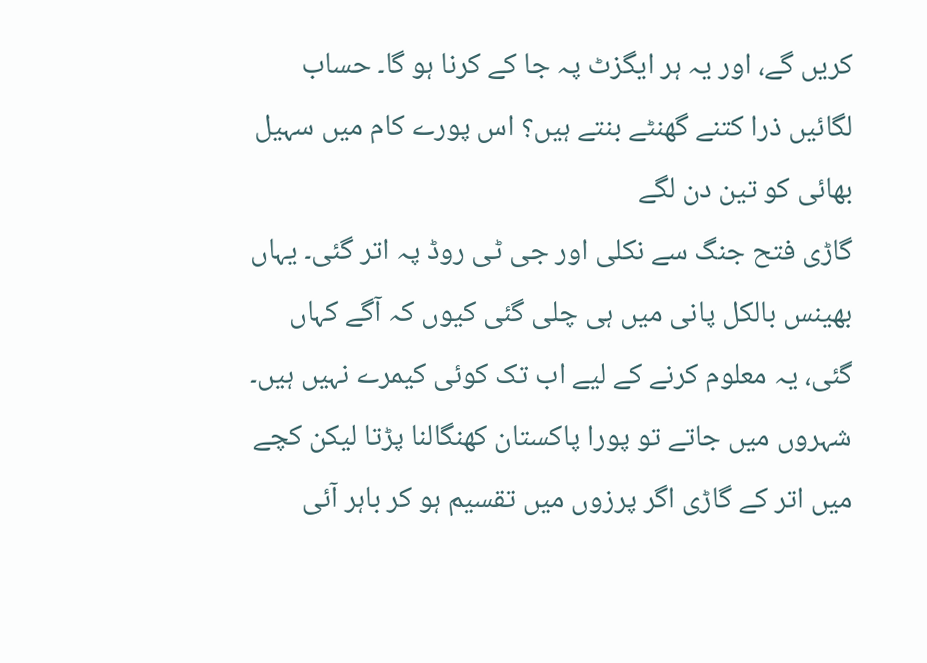کریں گے، اور یہ ہر ایگزٹ پہ جا کے کرنا ہو گا۔ حساب لگائیں ذرا کتنے گھنٹے بنتے ہیں؟ اس پورے کام میں سہیل بھائی کو تین دن لگے
گاڑی فتح جنگ سے نکلی اور جی ٹی روڈ پہ اتر گئی۔ یہاں بھینس بالکل پانی میں ہی چلی گئی کیوں کہ آگے کہاں گئی، یہ معلوم کرنے کے لیے اب تک کوئی کیمرے نہیں ہیں۔ شہروں میں جاتے تو پورا پاکستان کھنگالنا پڑتا لیکن کچے میں اتر کے گاڑی اگر پرزوں میں تقسیم ہو کر باہر آئی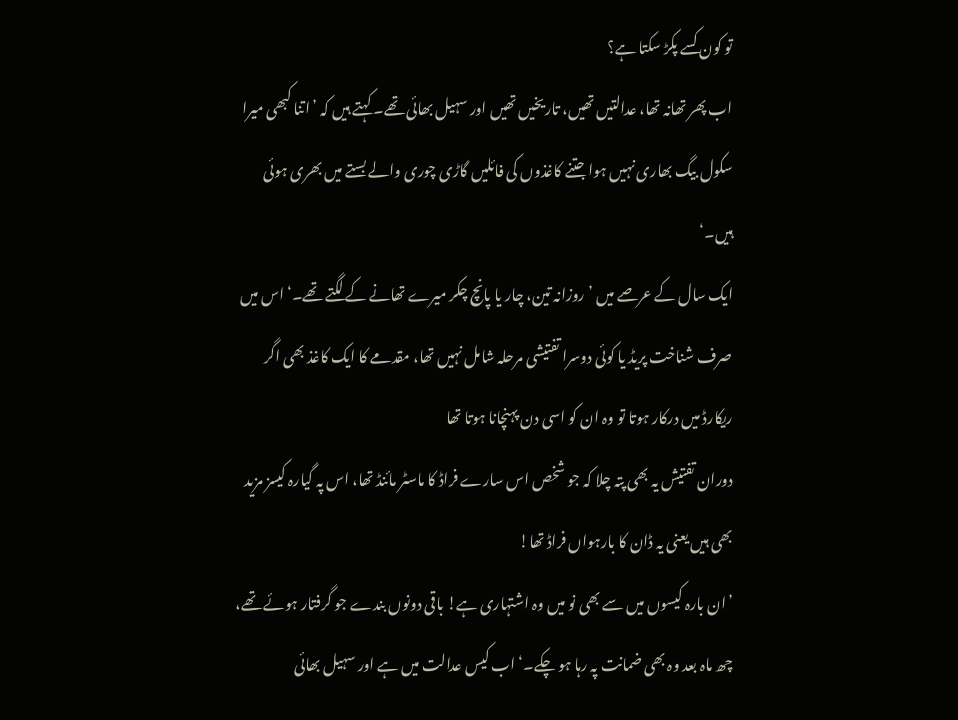تو کون کسے پکڑ سکتا ہے؟
اب پھر تھانہ تھا، عدالتیں تھیں، تاریخیں تھیں اور سہیل بھائی تھے۔ کہتے ہیں کہ ’اتنا کبھی میرا سکول بیگ بھاری نہیں ہوا جتنے کاغذوں کی فائلیں گاڑی چوری والے بستے میں بھری ہوئی ہیں۔‘
ایک سال کے عرصے میں ’روزانہ تین، چار یا پانچ چکر میرے تھانے کے لگتے تھے۔‘ اس میں صرف شناخت پریڈ یا کوئی دوسرا تفتیشی مرحلہ شامل نہیں تھا، مقدمے کا ایک کاغذ بھی اگر ریکارڈ میں درکار ہوتا تو وہ ان کو اسی دن پہنچانا ہوتا تھا
دوران تفتیش یہ بھی پتہ چلا کہ جو شخص اس سارے فراڈ کا ماسٹر مائنڈ تھا، اس پہ گیارہ کیسز مزید بھی ہیں یعنی یہ ڈان کا بارہواں فراڈ تھا!
’ان بارہ کیسوں میں سے بھی نو میں وہ اشتہاری ہے! باقی دونوں بندے جو گرفتار ہوئے تھے، چھ ماہ بعد وہ بھی ضمانت پہ رہا ہو چکے۔‘ اب کیس عدالت میں ہے اور سہیل بھائی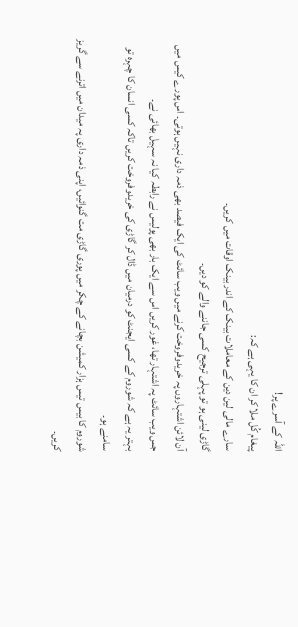اللہ کے آسرے پر!
پیغام کُل ملا کر ان کا یہی ہے کہ:
سارے مالی لین دین کے معاملات بینک کے اندر بینک اوقات میں کریں۔
گاڑی لینی ہو تو پہلی ترجیح کسی جاننے والے کو دیں۔
آن لائن اشتہاروں پہ خریدوفروخت کرنے میں ویب سائٹ کی ایک فیصد بھی ذمہ داری نہیں ہوتی۔ اس پورے کیس میں جس ویب سائٹ پہ اشتہار تھا، غور کریں اس سے ایک بار بھی پولیس نے رابطہ کیا نہ سہیل بھائی نے۔
بہتر یہ ہے کہ شوروم کے کسی ایجنٹ کو درمیان میں ڈال کر گاڑی کی خریدوفروخت کریں تاکہ کسی انسان کا چہرہ تو سامنے ہو۔
شوروم کا بیس تیس ہزار کمیشن بچانے کے چکر میں پوری گاڑی مت گنوائیں، اپنی ذمہ داری پہ میدان میں اترنے سے گریز کریں۔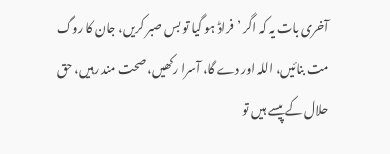آخری بات یہ کہ اگر ’فراڈ ہو گیا تو بس صبر کریں، جان کا روگ مت بنائیں، اللہ اور دے گا، آسرا رکھیں، صحت مند رہیں، حق حلال کے پیسے ہیں تو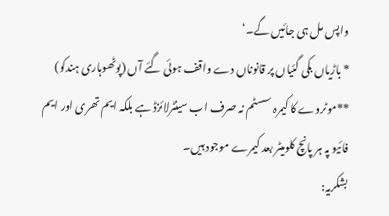واپس مل ہی جائیں گے۔‘
* باڑیاں بکی گئیاں پر قانوناں دے واقف ہوئی گئے آں (پوٹھوہاری ہندکو)
**موٹروے کا کیمرہ سسٹم نہ صرف اب سینٹرلائزڈ ہے بلکہ ایم تھری اور ایم فائیو پہ ہر پانچ کلومیٹر بعد کیمرے موجود ہیں۔
بشکریہ: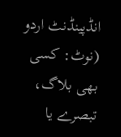انڈپینڈنٹ اردو
(نوٹ: کسی بھی بلاگ، تبصرے یا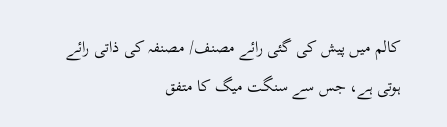کالم میں پیش کی گئی رائے مصنف/ مصنفہ کی ذاتی رائے ہوتی ہے، جس سے سنگت میگ کا متفق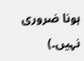ہونا ضروری نہیں۔)